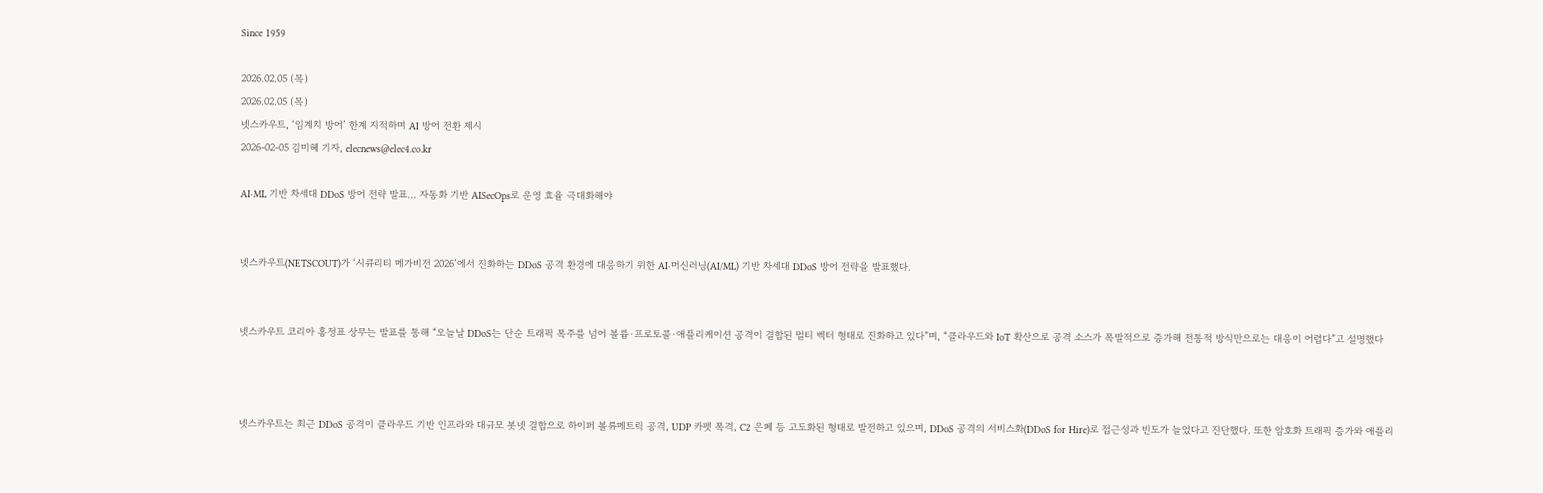Since 1959

2026.02.05 (목)
2026.02.05 (목)
넷스카우트, ‘임계치 방어’ 한계 지적하며 AI 방어 전환 제시
2026-02-05 김미혜 기자, elecnews@elec4.co.kr

AI·ML 기반 차세대 DDoS 방어 전략 발표... 자동화 기반 AISecOps로 운영 효율 극대화해야


넷스카우트(NETSCOUT)가 ‘시큐리티 메가비전 2026’에서 진화하는 DDoS 공격 환경에 대응하기 위한 AI·머신러닝(AI/ML) 기반 차세대 DDoS 방어 전략을 발표했다.


넷스카우트 코리아 홍정표 상무는 발표를 통해 “오늘날 DDoS는 단순 트래픽 폭주를 넘어 볼륨·프로토콜·애플리케이션 공격이 결합된 멀티 벡터 형태로 진화하고 있다”며, “클라우드와 IoT 확산으로 공격 소스가 폭발적으로 증가해 전통적 방식만으로는 대응이 어렵다”고 설명했다



넷스카우트는 최근 DDoS 공격이 클라우드 기반 인프라와 대규모 봇넷 결합으로 하이퍼 볼류메트릭 공격, UDP 카펫 폭격, C2 은폐 등 고도화된 형태로 발전하고 있으며, DDoS 공격의 서비스화(DDoS for Hire)로 접근성과 빈도가 늘었다고 진단했다. 또한 암호화 트래픽 증가와 애플리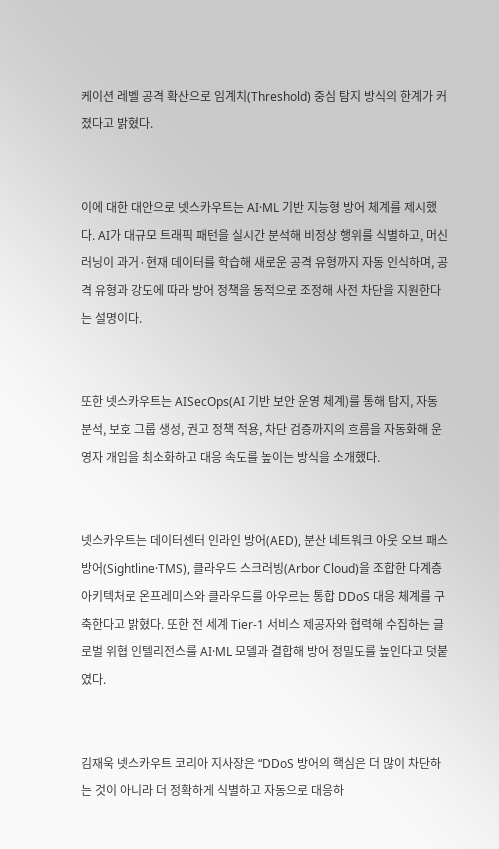케이션 레벨 공격 확산으로 임계치(Threshold) 중심 탐지 방식의 한계가 커졌다고 밝혔다.


이에 대한 대안으로 넷스카우트는 AI·ML 기반 지능형 방어 체계를 제시했다. AI가 대규모 트래픽 패턴을 실시간 분석해 비정상 행위를 식별하고, 머신러닝이 과거·현재 데이터를 학습해 새로운 공격 유형까지 자동 인식하며, 공격 유형과 강도에 따라 방어 정책을 동적으로 조정해 사전 차단을 지원한다는 설명이다.


또한 넷스카우트는 AISecOps(AI 기반 보안 운영 체계)를 통해 탐지, 자동 분석, 보호 그룹 생성, 권고 정책 적용, 차단 검증까지의 흐름을 자동화해 운영자 개입을 최소화하고 대응 속도를 높이는 방식을 소개했다.


넷스카우트는 데이터센터 인라인 방어(AED), 분산 네트워크 아웃 오브 패스 방어(Sightline·TMS), 클라우드 스크러빙(Arbor Cloud)을 조합한 다계층 아키텍처로 온프레미스와 클라우드를 아우르는 통합 DDoS 대응 체계를 구축한다고 밝혔다. 또한 전 세계 Tier-1 서비스 제공자와 협력해 수집하는 글로벌 위협 인텔리전스를 AI·ML 모델과 결합해 방어 정밀도를 높인다고 덧붙였다.


김재욱 넷스카우트 코리아 지사장은 “DDoS 방어의 핵심은 더 많이 차단하는 것이 아니라 더 정확하게 식별하고 자동으로 대응하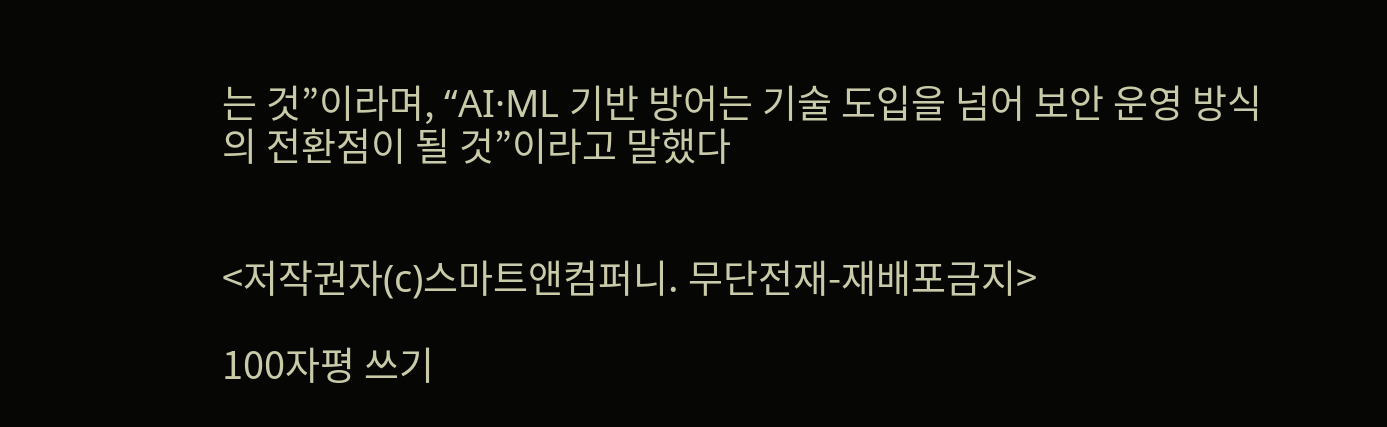는 것”이라며, “AI·ML 기반 방어는 기술 도입을 넘어 보안 운영 방식의 전환점이 될 것”이라고 말했다


<저작권자(c)스마트앤컴퍼니. 무단전재-재배포금지>

100자평 쓰기